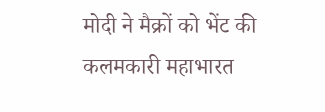मोदी ने मैक्रों को भेंट की कलमकारी महाभारत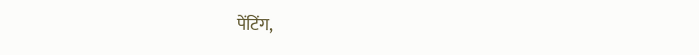पेंटिंग,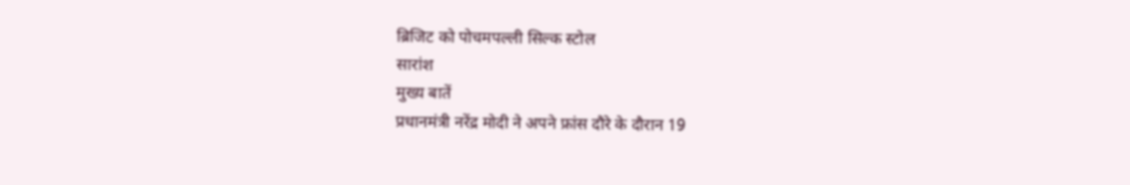ब्रिजिट को पोचमपल्ली सिल्क स्टोल
सारांश
मुख्य बातें
प्रधानमंत्री नरेंद्र मोदी ने अपने फ्रांस दौरे के दौरान 19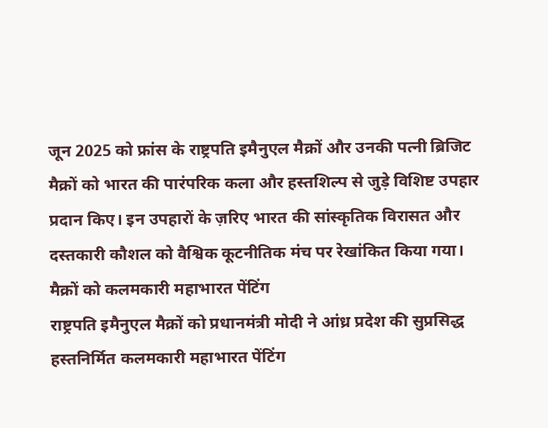जून 2025 को फ्रांस के राष्ट्रपति इमैनुएल मैक्रों और उनकी पत्नी ब्रिजिट मैक्रों को भारत की पारंपरिक कला और हस्तशिल्प से जुड़े विशिष्ट उपहार प्रदान किए। इन उपहारों के ज़रिए भारत की सांस्कृतिक विरासत और दस्तकारी कौशल को वैश्विक कूटनीतिक मंच पर रेखांकित किया गया।
मैक्रों को कलमकारी महाभारत पेंटिंग
राष्ट्रपति इमैनुएल मैक्रों को प्रधानमंत्री मोदी ने आंध्र प्रदेश की सुप्रसिद्ध हस्तनिर्मित कलमकारी महाभारत पेंटिंग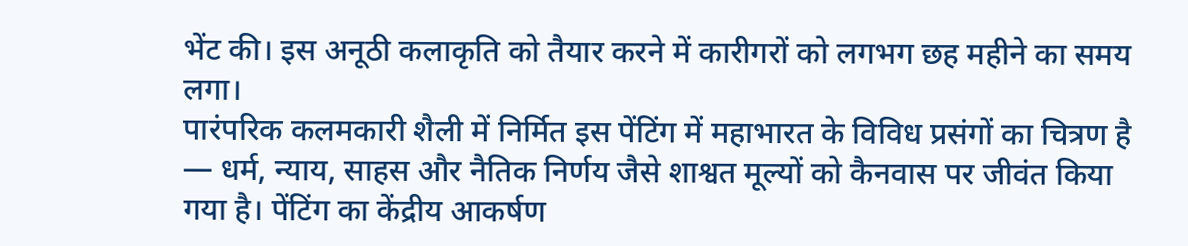भेंट की। इस अनूठी कलाकृति को तैयार करने में कारीगरों को लगभग छह महीने का समय लगा।
पारंपरिक कलमकारी शैली में निर्मित इस पेंटिंग में महाभारत के विविध प्रसंगों का चित्रण है — धर्म, न्याय, साहस और नैतिक निर्णय जैसे शाश्वत मूल्यों को कैनवास पर जीवंत किया गया है। पेंटिंग का केंद्रीय आकर्षण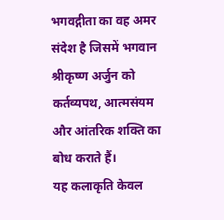भगवद्गीता का वह अमर संदेश है जिसमें भगवान श्रीकृष्ण अर्जुन को कर्तव्यपथ, आत्मसंयम और आंतरिक शक्ति का बोध कराते हैं।
यह कलाकृति केवल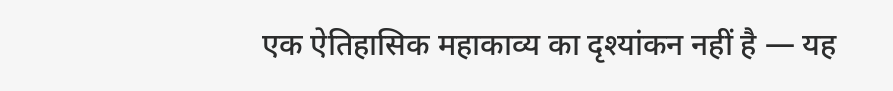एक ऐतिहासिक महाकाव्य का दृश्यांकन नहीं है — यह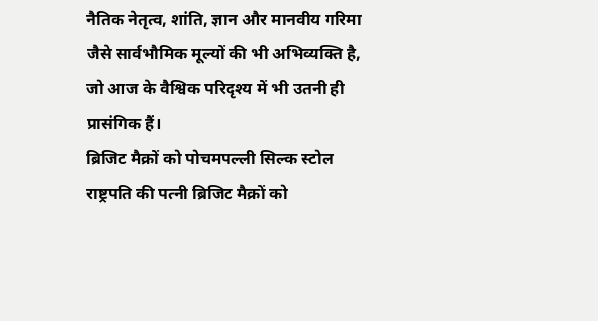नैतिक नेतृत्व, शांति, ज्ञान और मानवीय गरिमा जैसे सार्वभौमिक मूल्यों की भी अभिव्यक्ति है, जो आज के वैश्विक परिदृश्य में भी उतनी ही प्रासंगिक हैं।
ब्रिजिट मैक्रों को पोचमपल्ली सिल्क स्टोल
राष्ट्रपति की पत्नी ब्रिजिट मैक्रों को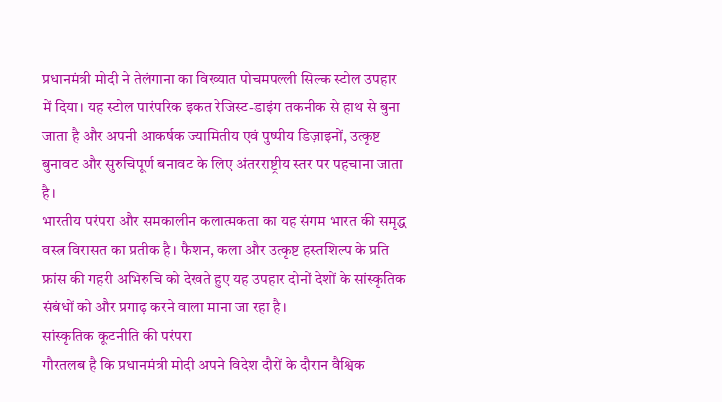प्रधानमंत्री मोदी ने तेलंगाना का विख्यात पोचमपल्ली सिल्क स्टोल उपहार में दिया। यह स्टोल पारंपरिक इकत रेजिस्ट-डाइंग तकनीक से हाथ से बुना जाता है और अपनी आकर्षक ज्यामितीय एवं पुष्पीय डिज़ाइनों, उत्कृष्ट बुनावट और सुरुचिपूर्ण बनावट के लिए अंतरराष्ट्रीय स्तर पर पहचाना जाता है।
भारतीय परंपरा और समकालीन कलात्मकता का यह संगम भारत की समृद्ध वस्त्र विरासत का प्रतीक है। फैशन, कला और उत्कृष्ट हस्तशिल्प के प्रति फ्रांस की गहरी अभिरुचि को देखते हुए यह उपहार दोनों देशों के सांस्कृतिक संबंधों को और प्रगाढ़ करने वाला माना जा रहा है।
सांस्कृतिक कूटनीति की परंपरा
गौरतलब है कि प्रधानमंत्री मोदी अपने विदेश दौरों के दौरान वैश्विक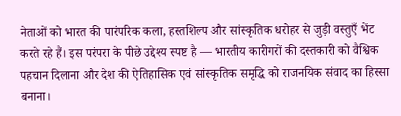नेताओं को भारत की पारंपरिक कला, हस्तशिल्प और सांस्कृतिक धरोहर से जुड़ी वस्तुएँ भेंट करते रहे हैं। इस परंपरा के पीछे उद्देश्य स्पष्ट है — भारतीय कारीगरों की दस्तकारी को वैश्विक पहचान दिलाना और देश की ऐतिहासिक एवं सांस्कृतिक समृद्धि को राजनयिक संवाद का हिस्सा बनाना।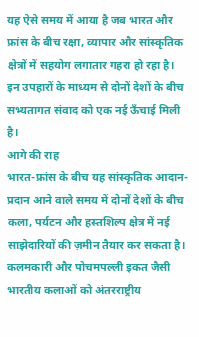यह ऐसे समय में आया है जब भारत और फ्रांस के बीच रक्षा, व्यापार और सांस्कृतिक क्षेत्रों में सहयोग लगातार गहरा हो रहा है। इन उपहारों के माध्यम से दोनों देशों के बीच सभ्यतागत संवाद को एक नई ऊँचाई मिली है।
आगे की राह
भारत-फ्रांस के बीच यह सांस्कृतिक आदान-प्रदान आने वाले समय में दोनों देशों के बीच कला, पर्यटन और हस्तशिल्प क्षेत्र में नई साझेदारियों की ज़मीन तैयार कर सकता है। कलमकारी और पोचमपल्ली इकत जैसी भारतीय कलाओं को अंतरराष्ट्रीय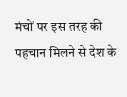मंचों पर इस तरह की पहचान मिलने से देश के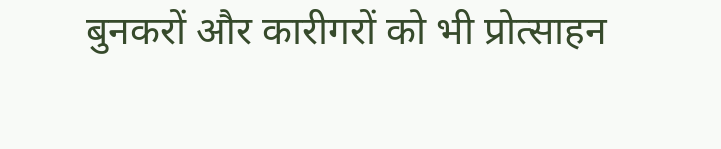बुनकरों और कारीगरों को भी प्रोत्साहन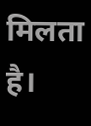मिलता है।